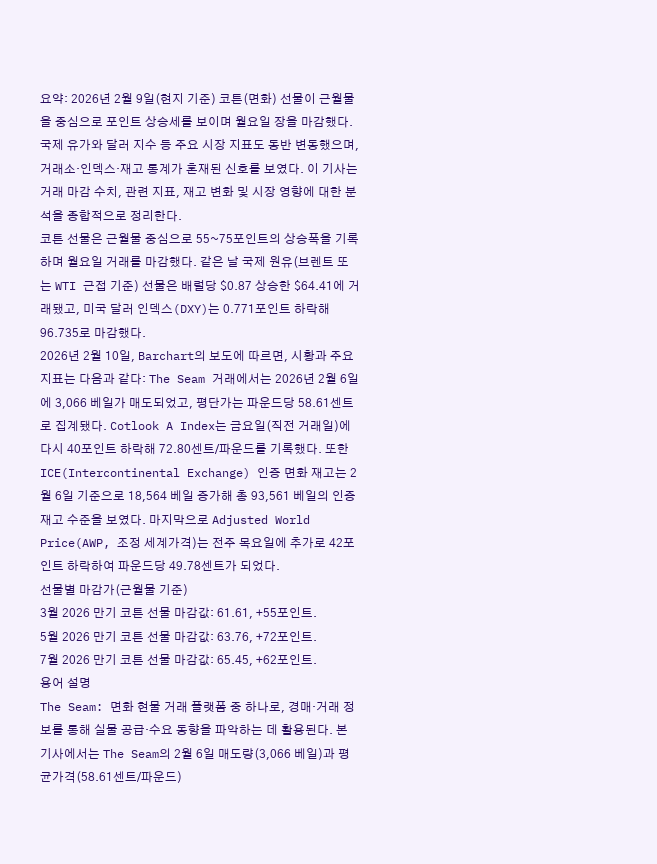요약: 2026년 2월 9일(현지 기준) 코튼(면화) 선물이 근월물을 중심으로 포인트 상승세를 보이며 월요일 장을 마감했다. 국제 유가와 달러 지수 등 주요 시장 지표도 동반 변동했으며, 거래소·인덱스·재고 통계가 혼재된 신호를 보였다. 이 기사는 거래 마감 수치, 관련 지표, 재고 변화 및 시장 영향에 대한 분석을 종합적으로 정리한다.
코튼 선물은 근월물 중심으로 55~75포인트의 상승폭을 기록하며 월요일 거래를 마감했다. 같은 날 국제 원유(브렌트 또는 WTI 근접 기준) 선물은 배럴당 $0.87 상승한 $64.41에 거래됐고, 미국 달러 인덱스(DXY)는 0.771포인트 하락해 96.735로 마감했다.
2026년 2월 10일, Barchart의 보도에 따르면, 시황과 주요 지표는 다음과 같다: The Seam 거래에서는 2026년 2월 6일에 3,066 베일가 매도되었고, 평단가는 파운드당 58.61센트로 집계됐다. Cotlook A Index는 금요일(직전 거래일)에 다시 40포인트 하락해 72.80센트/파운드를 기록했다. 또한 ICE(Intercontinental Exchange) 인증 면화 재고는 2월 6일 기준으로 18,564 베일 증가해 총 93,561 베일의 인증 재고 수준을 보였다. 마지막으로 Adjusted World Price(AWP, 조정 세계가격)는 전주 목요일에 추가로 42포인트 하락하여 파운드당 49.78센트가 되었다.
선물별 마감가(근월물 기준)
3월 2026 만기 코튼 선물 마감값: 61.61, +55포인트.
5월 2026 만기 코튼 선물 마감값: 63.76, +72포인트.
7월 2026 만기 코튼 선물 마감값: 65.45, +62포인트.
용어 설명
The Seam: 면화 현물 거래 플랫폼 중 하나로, 경매·거래 정보를 통해 실물 공급·수요 동향을 파악하는 데 활용된다. 본 기사에서는 The Seam의 2월 6일 매도량(3,066 베일)과 평균가격(58.61센트/파운드)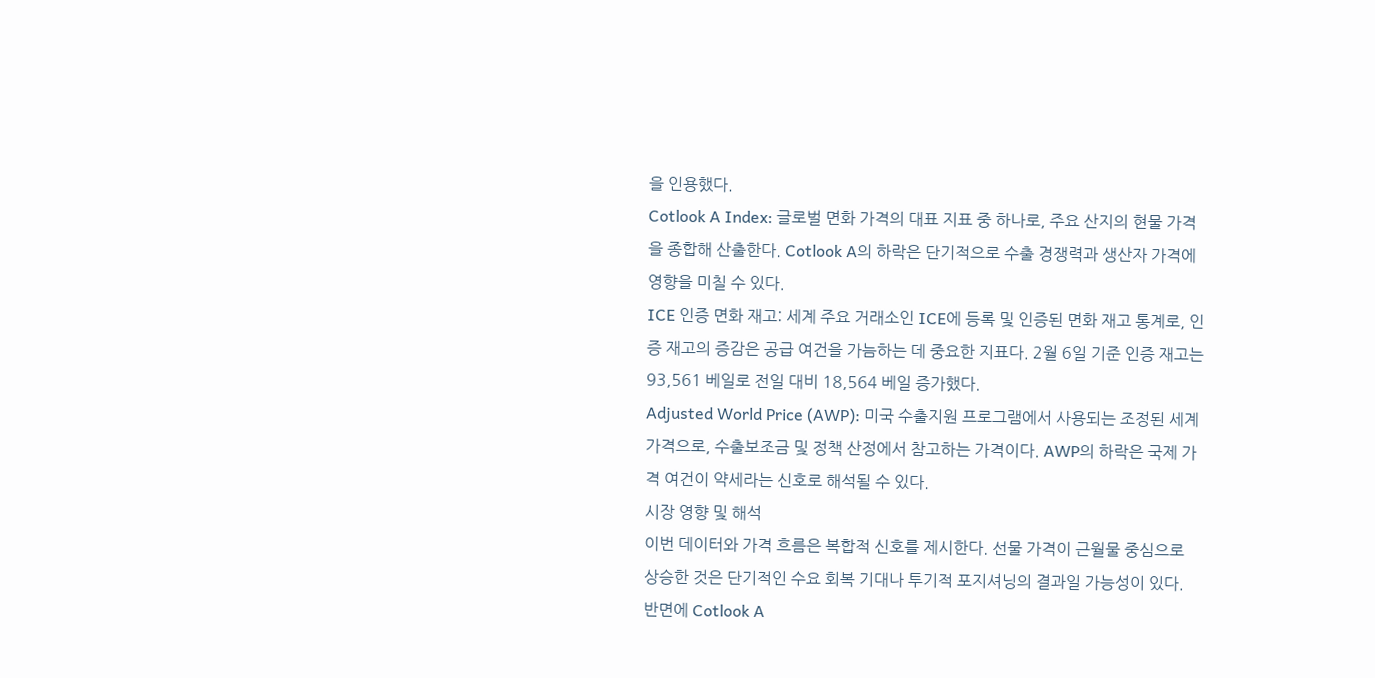을 인용했다.
Cotlook A Index: 글로벌 면화 가격의 대표 지표 중 하나로, 주요 산지의 현물 가격을 종합해 산출한다. Cotlook A의 하락은 단기적으로 수출 경쟁력과 생산자 가격에 영향을 미칠 수 있다.
ICE 인증 면화 재고: 세계 주요 거래소인 ICE에 등록 및 인증된 면화 재고 통계로, 인증 재고의 증감은 공급 여건을 가늠하는 데 중요한 지표다. 2월 6일 기준 인증 재고는 93,561 베일로 전일 대비 18,564 베일 증가했다.
Adjusted World Price (AWP): 미국 수출지원 프로그램에서 사용되는 조정된 세계가격으로, 수출보조금 및 정책 산정에서 참고하는 가격이다. AWP의 하락은 국제 가격 여건이 약세라는 신호로 해석될 수 있다.
시장 영향 및 해석
이번 데이터와 가격 흐름은 복합적 신호를 제시한다. 선물 가격이 근월물 중심으로 상승한 것은 단기적인 수요 회복 기대나 투기적 포지셔닝의 결과일 가능성이 있다. 반면에 Cotlook A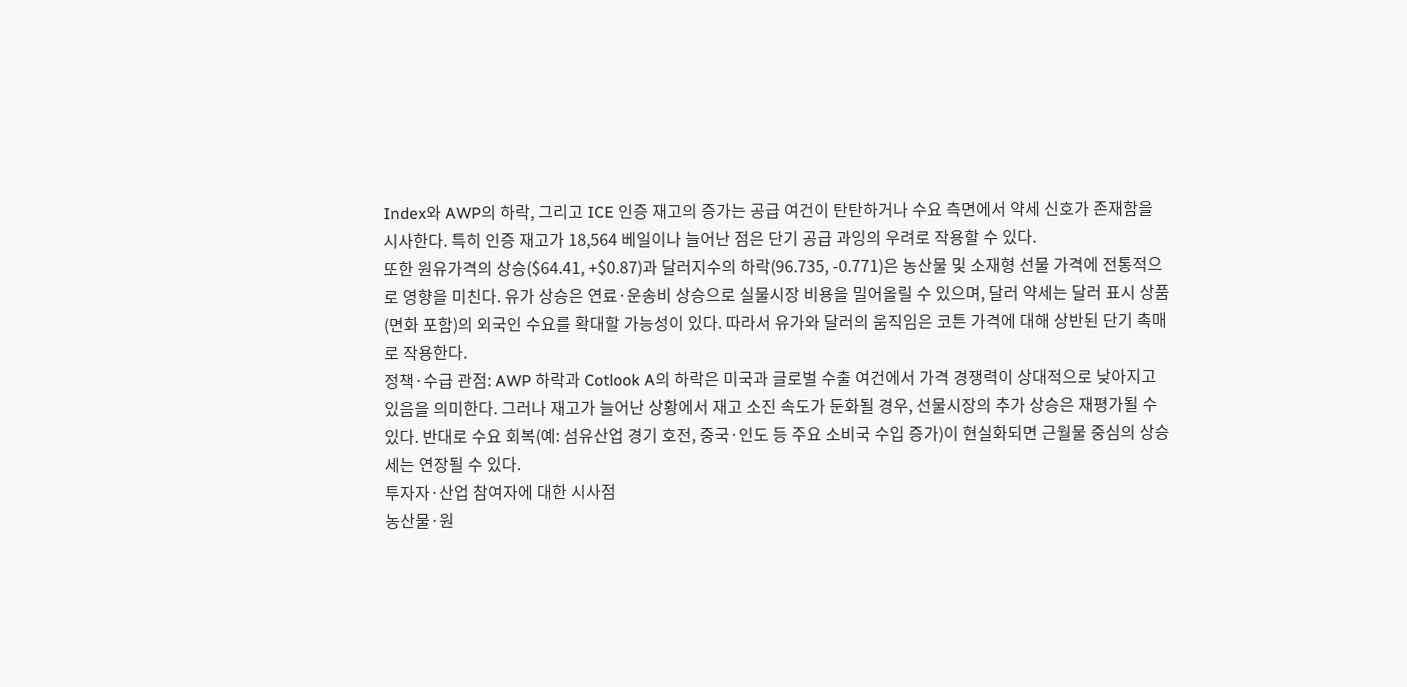Index와 AWP의 하락, 그리고 ICE 인증 재고의 증가는 공급 여건이 탄탄하거나 수요 측면에서 약세 신호가 존재함을 시사한다. 특히 인증 재고가 18,564 베일이나 늘어난 점은 단기 공급 과잉의 우려로 작용할 수 있다.
또한 원유가격의 상승($64.41, +$0.87)과 달러지수의 하락(96.735, -0.771)은 농산물 및 소재형 선물 가격에 전통적으로 영향을 미친다. 유가 상승은 연료·운송비 상승으로 실물시장 비용을 밀어올릴 수 있으며, 달러 약세는 달러 표시 상품(면화 포함)의 외국인 수요를 확대할 가능성이 있다. 따라서 유가와 달러의 움직임은 코튼 가격에 대해 상반된 단기 촉매로 작용한다.
정책·수급 관점: AWP 하락과 Cotlook A의 하락은 미국과 글로벌 수출 여건에서 가격 경쟁력이 상대적으로 낮아지고 있음을 의미한다. 그러나 재고가 늘어난 상황에서 재고 소진 속도가 둔화될 경우, 선물시장의 추가 상승은 재평가될 수 있다. 반대로 수요 회복(예: 섬유산업 경기 호전, 중국·인도 등 주요 소비국 수입 증가)이 현실화되면 근월물 중심의 상승세는 연장될 수 있다.
투자자·산업 참여자에 대한 시사점
농산물·원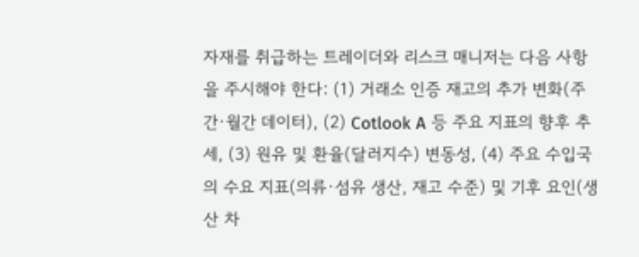자재를 취급하는 트레이더와 리스크 매니저는 다음 사항을 주시해야 한다: (1) 거래소 인증 재고의 추가 변화(주간·월간 데이터), (2) Cotlook A 등 주요 지표의 향후 추세, (3) 원유 및 환율(달러지수) 변동성, (4) 주요 수입국의 수요 지표(의류·섬유 생산, 재고 수준) 및 기후 요인(생산 차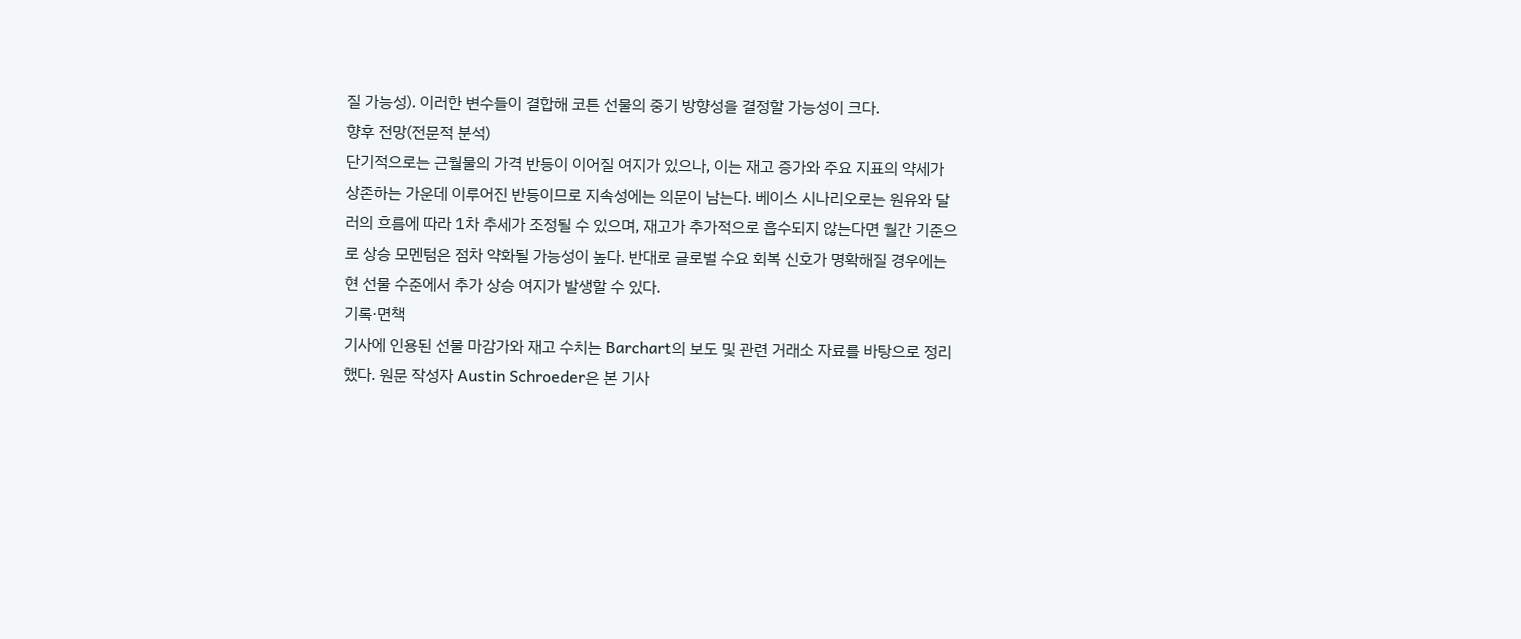질 가능성). 이러한 변수들이 결합해 코튼 선물의 중기 방향성을 결정할 가능성이 크다.
향후 전망(전문적 분석)
단기적으로는 근월물의 가격 반등이 이어질 여지가 있으나, 이는 재고 증가와 주요 지표의 약세가 상존하는 가운데 이루어진 반등이므로 지속성에는 의문이 남는다. 베이스 시나리오로는 원유와 달러의 흐름에 따라 1차 추세가 조정될 수 있으며, 재고가 추가적으로 흡수되지 않는다면 월간 기준으로 상승 모멘텀은 점차 약화될 가능성이 높다. 반대로 글로벌 수요 회복 신호가 명확해질 경우에는 현 선물 수준에서 추가 상승 여지가 발생할 수 있다.
기록·면책
기사에 인용된 선물 마감가와 재고 수치는 Barchart의 보도 및 관련 거래소 자료를 바탕으로 정리했다. 원문 작성자 Austin Schroeder은 본 기사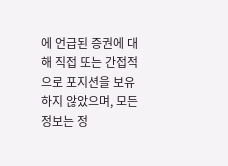에 언급된 증권에 대해 직접 또는 간접적으로 포지션을 보유하지 않았으며, 모든 정보는 정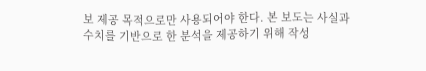보 제공 목적으로만 사용되어야 한다. 본 보도는 사실과 수치를 기반으로 한 분석을 제공하기 위해 작성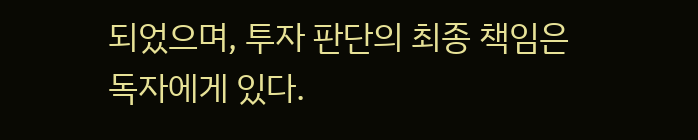되었으며, 투자 판단의 최종 책임은 독자에게 있다.